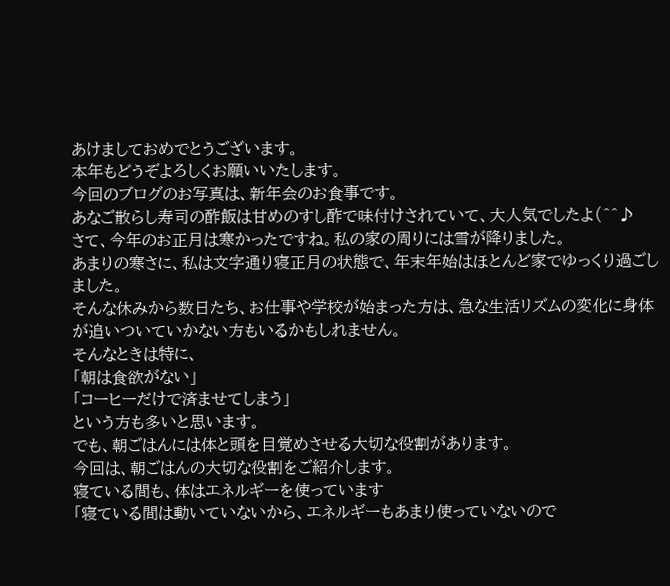あけましておめでとうございます。
本年もどうぞよろしくお願いいたします。
今回のブログのお写真は、新年会のお食事です。
あなご散らし寿司の酢飯は甘めのすし酢で味付けされていて、大人気でしたよ(^^♪
さて、今年のお正月は寒かったですね。私の家の周りには雪が降りました。
あまりの寒さに、私は文字通り寝正月の状態で、年末年始はほとんど家でゆっくり過ごしました。
そんな休みから数日たち、お仕事や学校が始まった方は、急な生活リズムの変化に身体が追いついていかない方もいるかもしれません。
そんなときは特に、
「朝は食欲がない」
「コーヒーだけで済ませてしまう」
という方も多いと思います。
でも、朝ごはんには体と頭を目覚めさせる大切な役割があります。
今回は、朝ごはんの大切な役割をご紹介します。
寝ている間も、体はエネルギーを使っています
「寝ている間は動いていないから、エネルギーもあまり使っていないので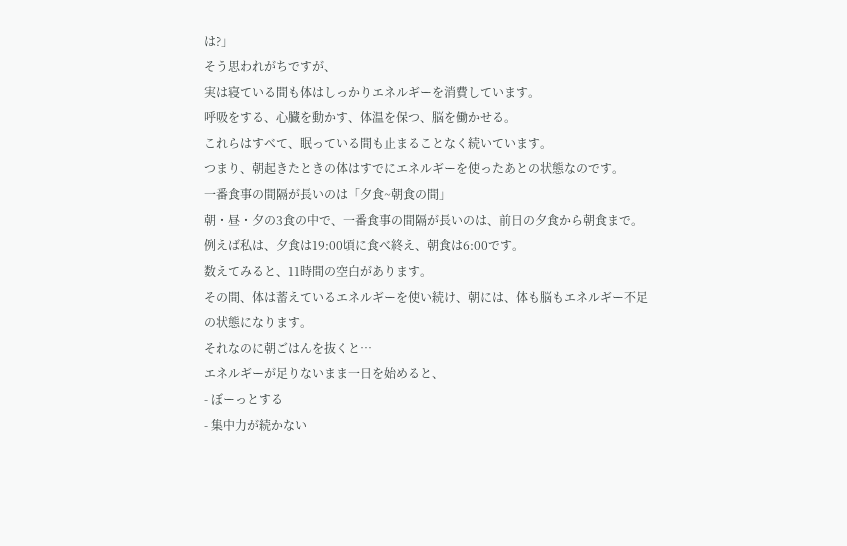は?」
そう思われがちですが、
実は寝ている間も体はしっかりエネルギーを消費しています。
呼吸をする、心臓を動かす、体温を保つ、脳を働かせる。
これらはすべて、眠っている間も止まることなく続いています。
つまり、朝起きたときの体はすでにエネルギーを使ったあとの状態なのです。
一番食事の間隔が長いのは「夕食~朝食の間」
朝・昼・夕の3食の中で、一番食事の間隔が長いのは、前日の夕食から朝食まで。
例えば私は、夕食は19:00頃に食べ終え、朝食は6:00です。
数えてみると、11時間の空白があります。
その間、体は蓄えているエネルギーを使い続け、朝には、体も脳もエネルギー不足の状態になります。
それなのに朝ごはんを抜くと…
エネルギーが足りないまま一日を始めると、
- ぼーっとする
- 集中力が続かない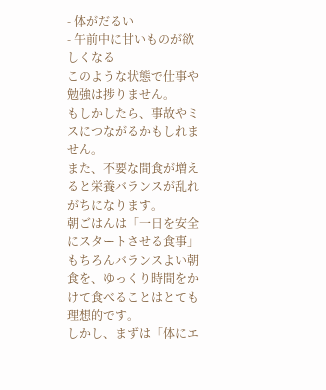- 体がだるい
- 午前中に甘いものが欲しくなる
このような状態で仕事や勉強は捗りません。
もしかしたら、事故やミスにつながるかもしれません。
また、不要な間食が増えると栄養バランスが乱れがちになります。
朝ごはんは「一日を安全にスタートさせる食事」
もちろんバランスよい朝食を、ゆっくり時間をかけて食べることはとても理想的です。
しかし、まずは「体にエ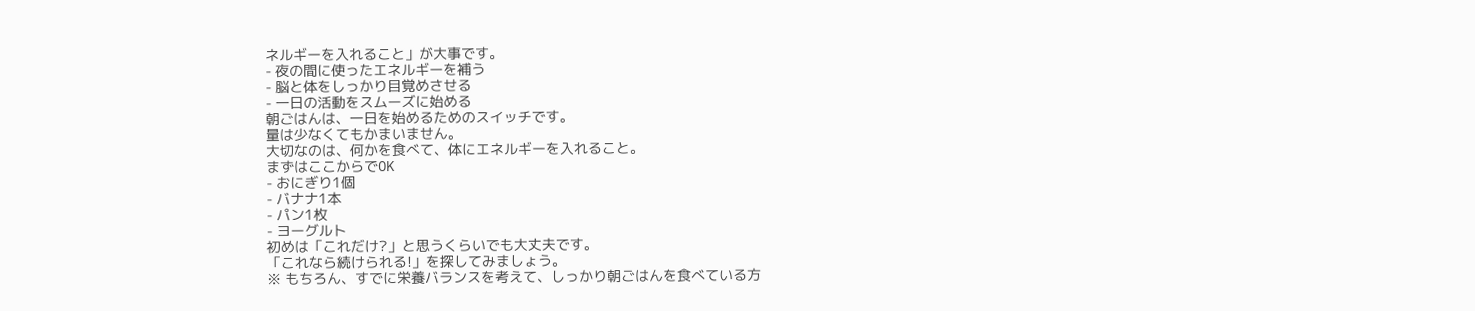ネルギーを入れること」が大事です。
- 夜の間に使ったエネルギーを補う
- 脳と体をしっかり目覚めさせる
- 一日の活動をスムーズに始める
朝ごはんは、一日を始めるためのスイッチです。
量は少なくてもかまいません。
大切なのは、何かを食べて、体にエネルギーを入れること。
まずはここからでOK
- おにぎり1個
- バナナ1本
- パン1枚
- ヨーグルト
初めは「これだけ?」と思うくらいでも大丈夫です。
「これなら続けられる!」を探してみましょう。
※ もちろん、すでに栄養バランスを考えて、しっかり朝ごはんを食べている方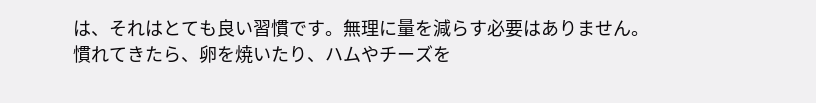は、それはとても良い習慣です。無理に量を減らす必要はありません。
慣れてきたら、卵を焼いたり、ハムやチーズを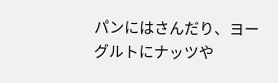パンにはさんだり、ヨーグルトにナッツや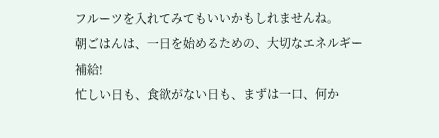フルーツを入れてみてもいいかもしれませんね。
朝ごはんは、一日を始めるための、大切なエネルギー補給!
忙しい日も、食欲がない日も、まずは一口、何か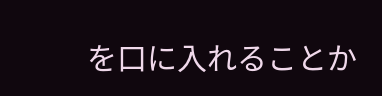を口に入れることか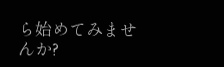ら始めてみませんか?